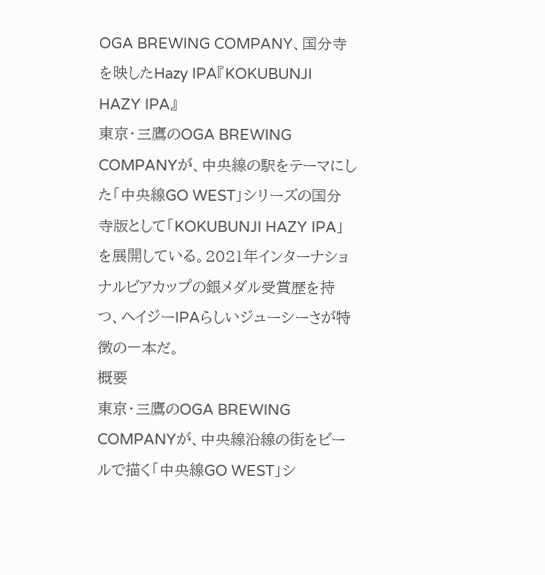OGA BREWING COMPANY、国分寺を映したHazy IPA『KOKUBUNJI HAZY IPA』
東京・三鷹のOGA BREWING COMPANYが、中央線の駅をテーマにした「中央線GO WEST」シリーズの国分寺版として「KOKUBUNJI HAZY IPA」を展開している。2021年インターナショナルビアカップの銀メダル受賞歴を持つ、ヘイジーIPAらしいジューシーさが特徴の一本だ。
概要
東京・三鷹のOGA BREWING COMPANYが、中央線沿線の街をビールで描く「中央線GO WEST」シ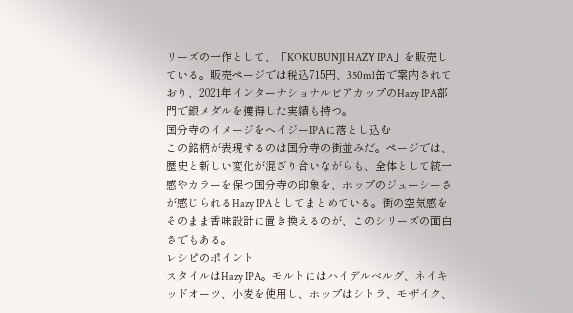リーズの一作として、「KOKUBUNJI HAZY IPA」を販売している。販売ページでは税込715円、350ml缶で案内されており、2021年インターナショナルビアカップのHazy IPA部門で銀メダルを獲得した実績も持つ。
国分寺のイメージをヘイジーIPAに落とし込む
この銘柄が表現するのは国分寺の街並みだ。ページでは、歴史と新しい変化が混ざり合いながらも、全体として統一感やカラーを保つ国分寺の印象を、ホップのジューシーさが感じられるHazy IPAとしてまとめている。街の空気感をそのまま香味設計に置き換えるのが、このシリーズの面白さでもある。
レシピのポイント
スタイルはHazy IPA。モルトにはハイデルベルグ、ネイキッドオーツ、小麦を使用し、ホップはシトラ、モザイク、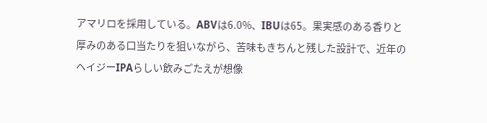アマリロを採用している。ABVは6.0%、IBUは65。果実感のある香りと厚みのある口当たりを狙いながら、苦味もきちんと残した設計で、近年のヘイジーIPAらしい飲みごたえが想像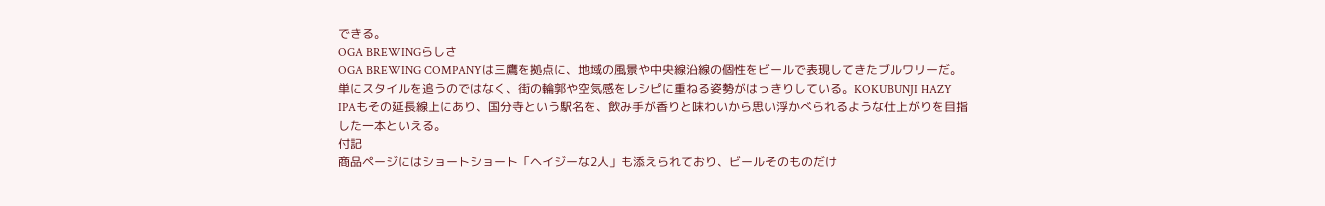できる。
OGA BREWINGらしさ
OGA BREWING COMPANYは三鷹を拠点に、地域の風景や中央線沿線の個性をビールで表現してきたブルワリーだ。単にスタイルを追うのではなく、街の輪郭や空気感をレシピに重ねる姿勢がはっきりしている。KOKUBUNJI HAZY IPAもその延長線上にあり、国分寺という駅名を、飲み手が香りと味わいから思い浮かべられるような仕上がりを目指した一本といえる。
付記
商品ページにはショートショート「ヘイジーな2人」も添えられており、ビールそのものだけ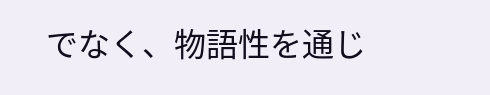でなく、物語性を通じ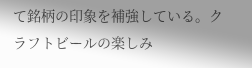て銘柄の印象を補強している。クラフトビールの楽しみ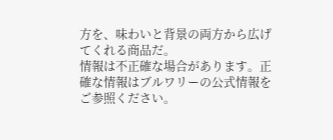方を、味わいと背景の両方から広げてくれる商品だ。
情報は不正確な場合があります。正確な情報はブルワリーの公式情報をご参照ください。